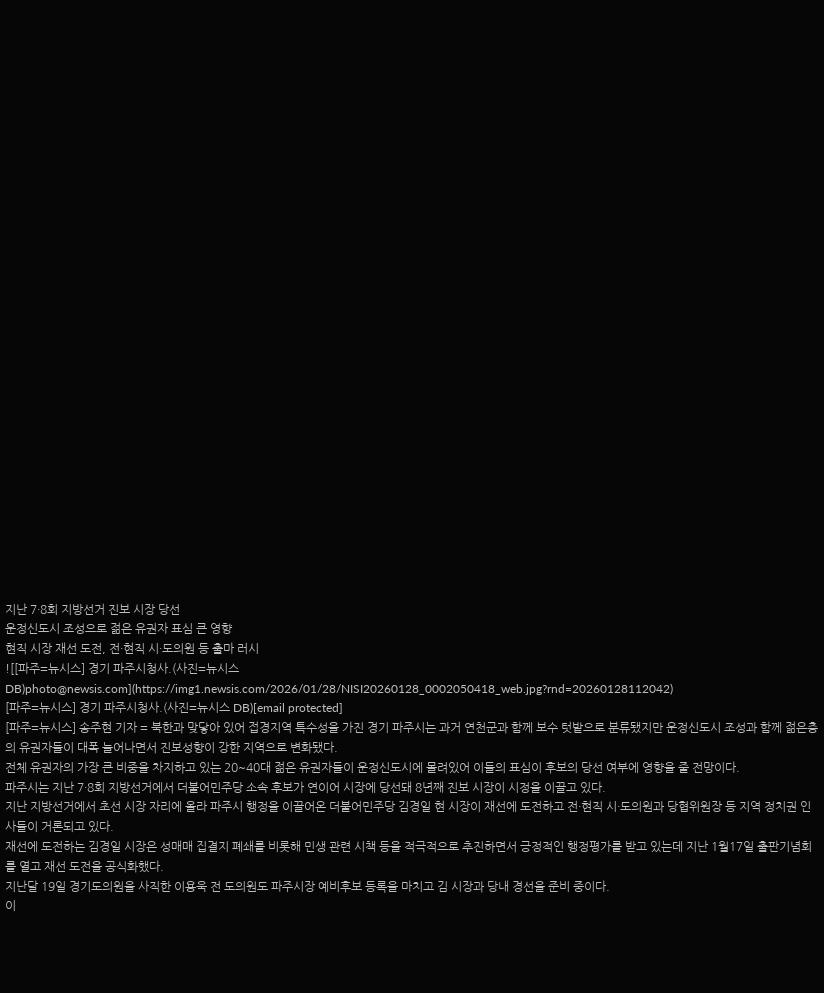지난 7·8회 지방선거 진보 시장 당선
운정신도시 조성으로 젊은 유권자 표심 큰 영향
현직 시장 재선 도전, 전·현직 시·도의원 등 출마 러시
![[파주=뉴시스] 경기 파주시청사.(사진=뉴시스 DB)photo@newsis.com](https://img1.newsis.com/2026/01/28/NISI20260128_0002050418_web.jpg?rnd=20260128112042)
[파주=뉴시스] 경기 파주시청사.(사진=뉴시스 DB)[email protected]
[파주=뉴시스] 송주현 기자 = 북한과 맞닿아 있어 접경지역 특수성을 가진 경기 파주시는 과거 연천군과 함께 보수 텃밭으로 분류됐지만 운정신도시 조성과 함께 젊은층의 유권자들이 대폭 늘어나면서 진보성향이 강한 지역으로 변화됐다.
전체 유권자의 가장 큰 비중을 차지하고 있는 20~40대 젊은 유권자들이 운정신도시에 몰려있어 이들의 표심이 후보의 당선 여부에 영향을 줄 전망이다.
파주시는 지난 7·8회 지방선거에서 더불어민주당 소속 후보가 연이어 시장에 당선돼 8년째 진보 시장이 시정을 이끌고 있다.
지난 지방선거에서 초선 시장 자리에 올라 파주시 행정을 이끌어온 더불어민주당 김경일 현 시장이 재선에 도전하고 전·현직 시·도의원과 당협위원장 등 지역 정치권 인사들이 거론되고 있다.
재선에 도전하는 김경일 시장은 성매매 집결지 폐쇄를 비롯해 민생 관련 시책 등을 적극적으로 추진하면서 긍정적인 행정평가를 받고 있는데 지난 1월17일 출판기념회를 열고 재선 도전을 공식화했다.
지난달 19일 경기도의원을 사직한 이용욱 전 도의원도 파주시장 예비후보 등록을 마치고 김 시장과 당내 경선을 준비 중이다.
이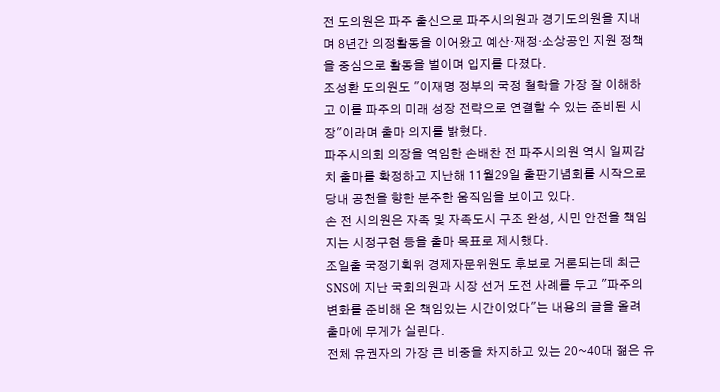전 도의원은 파주 출신으로 파주시의원과 경기도의원을 지내며 8년간 의정활동을 이어왔고 예산·재정·소상공인 지원 정책을 중심으로 활동을 벌이며 입지를 다졌다.
조성환 도의원도 "이재명 정부의 국정 철학을 가장 잘 이해하고 이를 파주의 미래 성장 전략으로 연결할 수 있는 준비된 시장"이라며 출마 의지를 밝혔다.
파주시의회 의장을 역임한 손배찬 전 파주시의원 역시 일찌감치 출마를 확정하고 지난해 11월29일 출판기념회를 시작으로 당내 공천을 향한 분주한 움직임을 보이고 있다.
손 전 시의원은 자족 및 자족도시 구조 완성, 시민 안전을 책임지는 시정구현 등을 출마 목표로 제시했다.
조일출 국정기획위 경제자문위원도 후보로 거론되는데 최근 SNS에 지난 국회의원과 시장 선거 도전 사례를 두고 "파주의 변화를 준비해 온 책임있는 시간이었다"는 내용의 글을 올려 출마에 무게가 실린다.
전체 유권자의 가장 큰 비중을 차지하고 있는 20~40대 젊은 유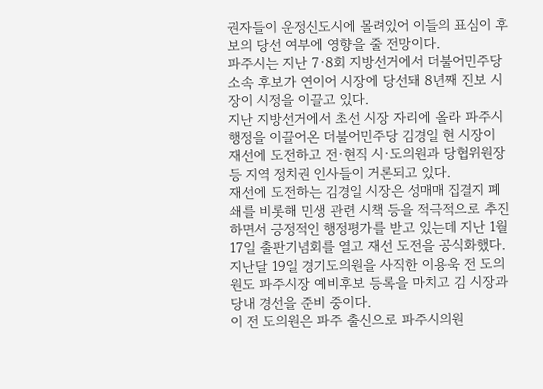권자들이 운정신도시에 몰려있어 이들의 표심이 후보의 당선 여부에 영향을 줄 전망이다.
파주시는 지난 7·8회 지방선거에서 더불어민주당 소속 후보가 연이어 시장에 당선돼 8년째 진보 시장이 시정을 이끌고 있다.
지난 지방선거에서 초선 시장 자리에 올라 파주시 행정을 이끌어온 더불어민주당 김경일 현 시장이 재선에 도전하고 전·현직 시·도의원과 당협위원장 등 지역 정치권 인사들이 거론되고 있다.
재선에 도전하는 김경일 시장은 성매매 집결지 폐쇄를 비롯해 민생 관련 시책 등을 적극적으로 추진하면서 긍정적인 행정평가를 받고 있는데 지난 1월17일 출판기념회를 열고 재선 도전을 공식화했다.
지난달 19일 경기도의원을 사직한 이용욱 전 도의원도 파주시장 예비후보 등록을 마치고 김 시장과 당내 경선을 준비 중이다.
이 전 도의원은 파주 출신으로 파주시의원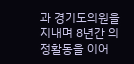과 경기도의원을 지내며 8년간 의정활동을 이어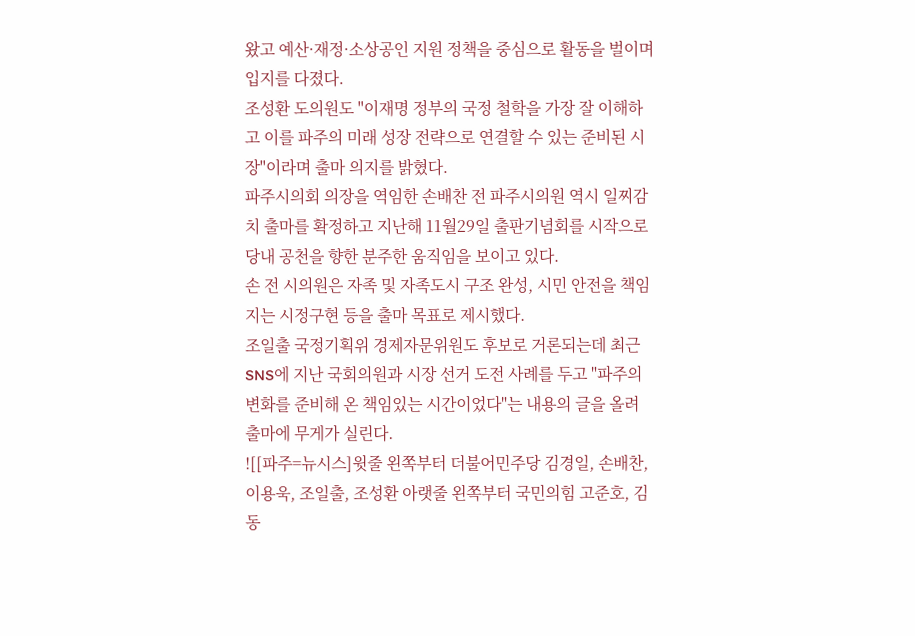왔고 예산·재정·소상공인 지원 정책을 중심으로 활동을 벌이며 입지를 다졌다.
조성환 도의원도 "이재명 정부의 국정 철학을 가장 잘 이해하고 이를 파주의 미래 성장 전략으로 연결할 수 있는 준비된 시장"이라며 출마 의지를 밝혔다.
파주시의회 의장을 역임한 손배찬 전 파주시의원 역시 일찌감치 출마를 확정하고 지난해 11월29일 출판기념회를 시작으로 당내 공천을 향한 분주한 움직임을 보이고 있다.
손 전 시의원은 자족 및 자족도시 구조 완성, 시민 안전을 책임지는 시정구현 등을 출마 목표로 제시했다.
조일출 국정기획위 경제자문위원도 후보로 거론되는데 최근 SNS에 지난 국회의원과 시장 선거 도전 사례를 두고 "파주의 변화를 준비해 온 책임있는 시간이었다"는 내용의 글을 올려 출마에 무게가 실린다.
![[파주=뉴시스]윗줄 왼쪽부터 더불어민주당 김경일, 손배찬, 이용욱, 조일출, 조성환 아랫줄 왼쪽부터 국민의힘 고준호, 김동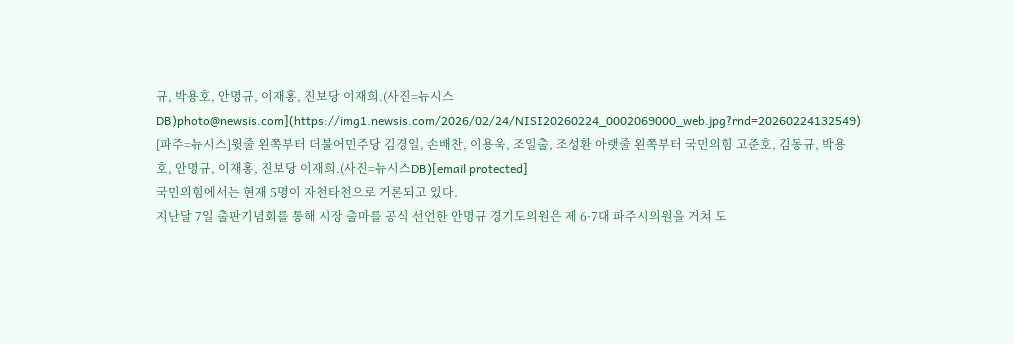규, 박용호, 안명규, 이재홍, 진보당 이재희.(사진=뉴시스DB)photo@newsis.com](https://img1.newsis.com/2026/02/24/NISI20260224_0002069000_web.jpg?rnd=20260224132549)
[파주=뉴시스]윗줄 왼쪽부터 더불어민주당 김경일, 손배찬, 이용욱, 조일출, 조성환 아랫줄 왼쪽부터 국민의힘 고준호, 김동규, 박용호, 안명규, 이재홍, 진보당 이재희.(사진=뉴시스DB)[email protected]
국민의힘에서는 현재 5명이 자천타천으로 거론되고 있다.
지난달 7일 출판기념회를 통해 시장 출마를 공식 선언한 안명규 경기도의원은 제 6·7대 파주시의원을 거쳐 도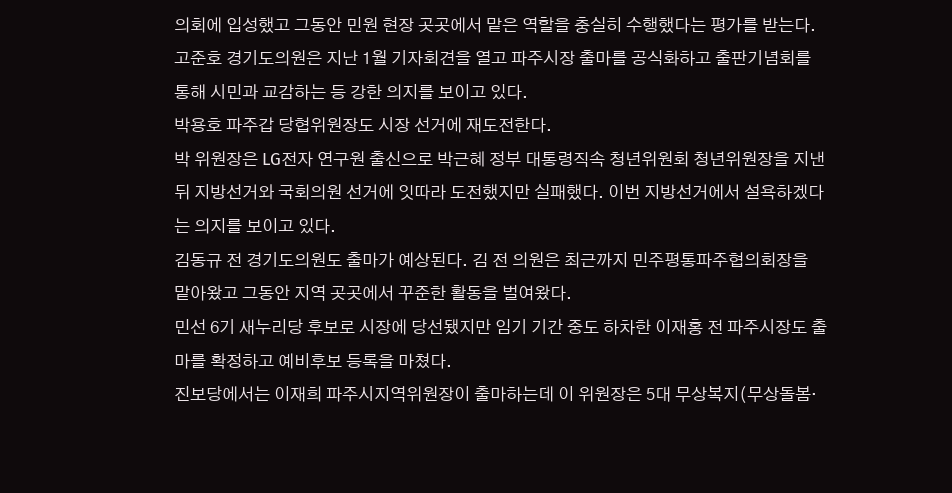의회에 입성했고 그동안 민원 현장 곳곳에서 맡은 역할을 충실히 수행했다는 평가를 받는다.
고준호 경기도의원은 지난 1월 기자회견을 열고 파주시장 출마를 공식화하고 출판기념회를 통해 시민과 교감하는 등 강한 의지를 보이고 있다.
박용호 파주갑 당협위원장도 시장 선거에 재도전한다.
박 위원장은 LG전자 연구원 출신으로 박근혜 정부 대통령직속 청년위원회 청년위원장을 지낸 뒤 지방선거와 국회의원 선거에 잇따라 도전했지만 실패했다. 이번 지방선거에서 설욕하겠다는 의지를 보이고 있다.
김동규 전 경기도의원도 출마가 예상된다. 김 전 의원은 최근까지 민주평통파주협의회장을 맡아왔고 그동안 지역 곳곳에서 꾸준한 활동을 벌여왔다.
민선 6기 새누리당 후보로 시장에 당선됐지만 임기 기간 중도 하차한 이재홍 전 파주시장도 출마를 확정하고 예비후보 등록을 마쳤다.
진보당에서는 이재희 파주시지역위원장이 출마하는데 이 위원장은 5대 무상복지(무상돌봄·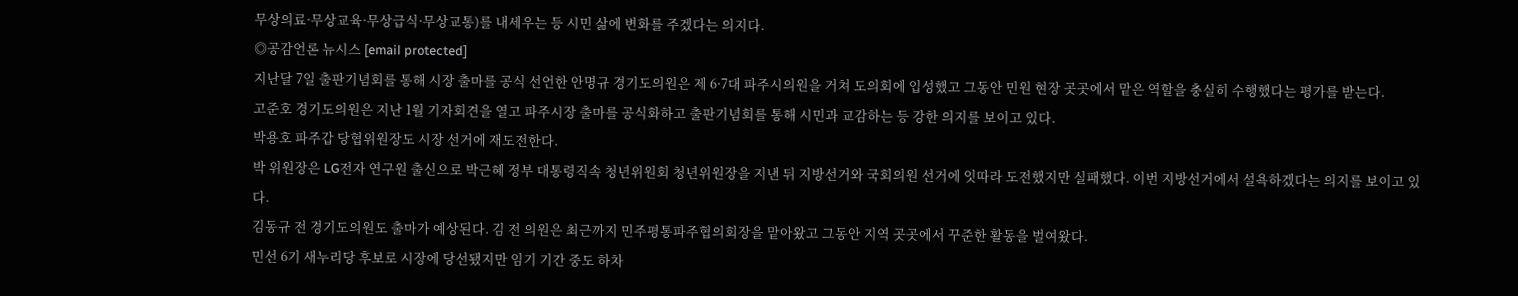무상의료·무상교육·무상급식·무상교통)를 내세우는 등 시민 삶에 변화를 주겠다는 의지다.
◎공감언론 뉴시스 [email protected]
지난달 7일 출판기념회를 통해 시장 출마를 공식 선언한 안명규 경기도의원은 제 6·7대 파주시의원을 거쳐 도의회에 입성했고 그동안 민원 현장 곳곳에서 맡은 역할을 충실히 수행했다는 평가를 받는다.
고준호 경기도의원은 지난 1월 기자회견을 열고 파주시장 출마를 공식화하고 출판기념회를 통해 시민과 교감하는 등 강한 의지를 보이고 있다.
박용호 파주갑 당협위원장도 시장 선거에 재도전한다.
박 위원장은 LG전자 연구원 출신으로 박근혜 정부 대통령직속 청년위원회 청년위원장을 지낸 뒤 지방선거와 국회의원 선거에 잇따라 도전했지만 실패했다. 이번 지방선거에서 설욕하겠다는 의지를 보이고 있다.
김동규 전 경기도의원도 출마가 예상된다. 김 전 의원은 최근까지 민주평통파주협의회장을 맡아왔고 그동안 지역 곳곳에서 꾸준한 활동을 벌여왔다.
민선 6기 새누리당 후보로 시장에 당선됐지만 임기 기간 중도 하차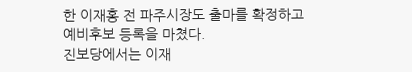한 이재홍 전 파주시장도 출마를 확정하고 예비후보 등록을 마쳤다.
진보당에서는 이재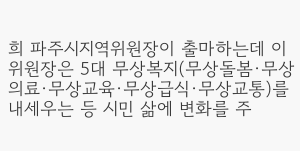희 파주시지역위원장이 출마하는데 이 위원장은 5대 무상복지(무상돌봄·무상의료·무상교육·무상급식·무상교통)를 내세우는 등 시민 삶에 변화를 주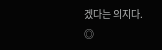겠다는 의지다.
◎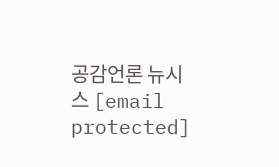공감언론 뉴시스 [email protected]